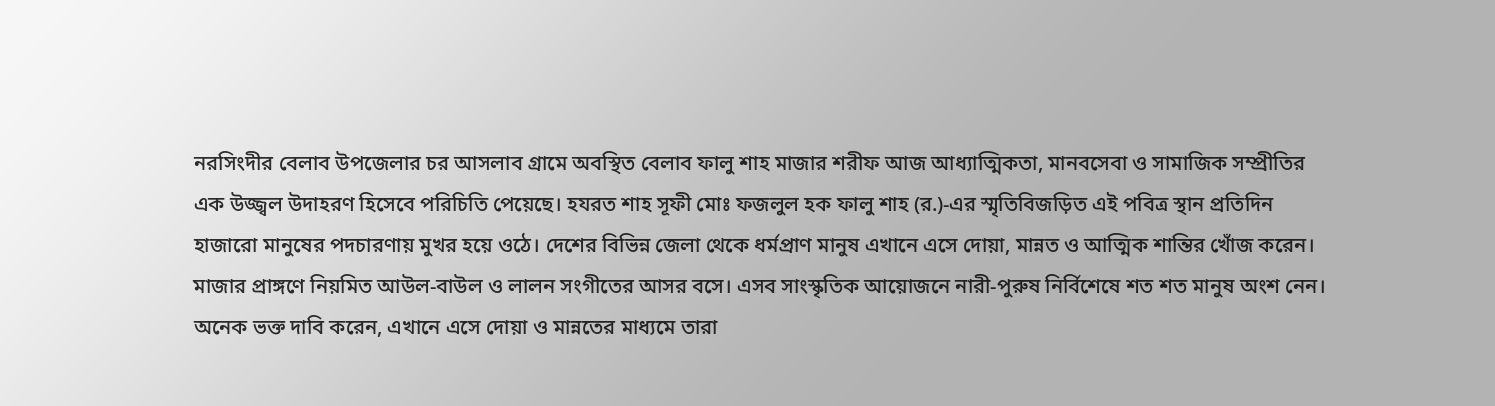নরসিংদীর বেলাব উপজেলার চর আসলাব গ্রামে অবস্থিত বেলাব ফালু শাহ মাজার শরীফ আজ আধ্যাত্মিকতা, মানবসেবা ও সামাজিক সম্প্রীতির এক উজ্জ্বল উদাহরণ হিসেবে পরিচিতি পেয়েছে। হযরত শাহ সূফী মোঃ ফজলুল হক ফালু শাহ (র.)-এর স্মৃতিবিজড়িত এই পবিত্র স্থান প্রতিদিন হাজারো মানুষের পদচারণায় মুখর হয়ে ওঠে। দেশের বিভিন্ন জেলা থেকে ধর্মপ্রাণ মানুষ এখানে এসে দোয়া, মান্নত ও আত্মিক শান্তির খোঁজ করেন।
মাজার প্রাঙ্গণে নিয়মিত আউল-বাউল ও লালন সংগীতের আসর বসে। এসব সাংস্কৃতিক আয়োজনে নারী-পুরুষ নির্বিশেষে শত শত মানুষ অংশ নেন। অনেক ভক্ত দাবি করেন, এখানে এসে দোয়া ও মান্নতের মাধ্যমে তারা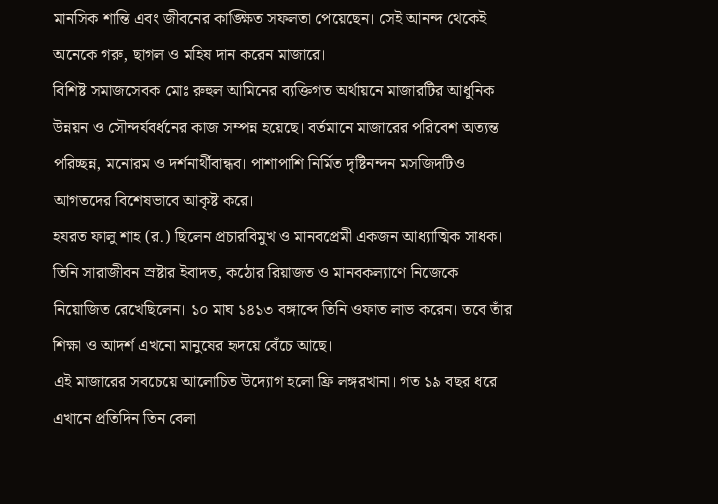মানসিক শান্তি এবং জীবনের কাঙ্ক্ষিত সফলতা পেয়েছেন। সেই আনন্দ থেকেই অনেকে গরু, ছাগল ও মহিষ দান করেন মাজারে।
বিশিষ্ট সমাজসেবক মোঃ রুহুল আমিনের ব্যক্তিগত অর্থায়নে মাজারটির আধুনিক উন্নয়ন ও সৌন্দর্যবর্ধনের কাজ সম্পন্ন হয়েছে। বর্তমানে মাজারের পরিবেশ অত্যন্ত পরিচ্ছন্ন, মনোরম ও দর্শনার্থীবান্ধব। পাশাপাশি নির্মিত দৃষ্টিনন্দন মসজিদটিও আগতদের বিশেষভাবে আকৃষ্ট করে।
হযরত ফালু শাহ (র.) ছিলেন প্রচারবিমুখ ও মানবপ্রেমী একজন আধ্যাত্মিক সাধক। তিনি সারাজীবন স্রষ্টার ইবাদত, কঠোর রিয়াজত ও মানবকল্যাণে নিজেকে নিয়োজিত রেখেছিলেন। ১০ মাঘ ১৪১৩ বঙ্গাব্দে তিনি ওফাত লাভ করেন। তবে তাঁর শিক্ষা ও আদর্শ এখনো মানুষের হৃদয়ে বেঁচে আছে।
এই মাজারের সবচেয়ে আলোচিত উদ্যোগ হলো ফ্রি লঙ্গরখানা। গত ১৯ বছর ধরে এখানে প্রতিদিন তিন বেলা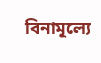বিনামূল্যে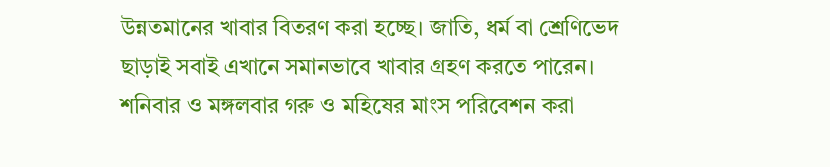উন্নতমানের খাবার বিতরণ করা হচ্ছে। জাতি, ধর্ম বা শ্রেণিভেদ ছাড়াই সবাই এখানে সমানভাবে খাবার গ্রহণ করতে পারেন। শনিবার ও মঙ্গলবার গরু ও মহিষের মাংস পরিবেশন করা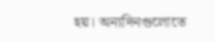হয়। অন্যদিনগুলোতে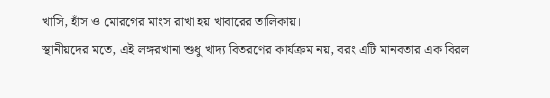খাসি, হাঁস ও মোরগের মাংস রাখা হয় খাবারের তালিকায়।
স্থানীয়দের মতে, এই লঙ্গরখানা শুধু খাদ্য বিতরণের কার্যক্রম নয়, বরং এটি মানবতার এক বিরল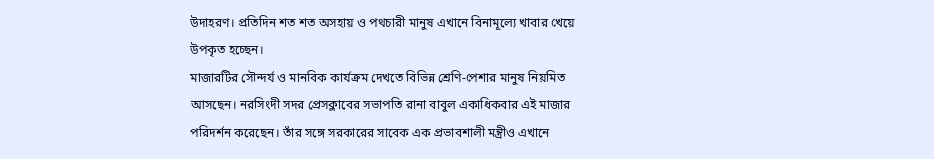উদাহরণ। প্রতিদিন শত শত অসহায় ও পথচারী মানুষ এখানে বিনামূল্যে খাবার খেয়ে উপকৃত হচ্ছেন।
মাজারটির সৌন্দর্য ও মানবিক কার্যক্রম দেখতে বিভিন্ন শ্রেণি-পেশার মানুষ নিয়মিত আসছেন। নরসিংদী সদর প্রেসক্লাবের সভাপতি রানা বাবুল একাধিকবার এই মাজার পরিদর্শন করেছেন। তাঁর সঙ্গে সরকারের সাবেক এক প্রভাবশালী মন্ত্রীও এখানে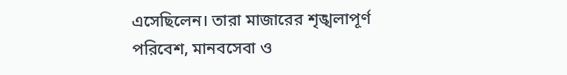এসেছিলেন। তারা মাজারের শৃঙ্খলাপূর্ণ পরিবেশ, মানবসেবা ও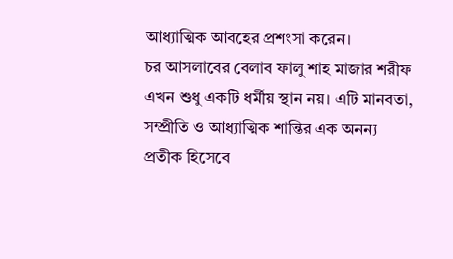আধ্যাত্মিক আবহের প্রশংসা করেন।
চর আসলাবের বেলাব ফালু শাহ মাজার শরীফ এখন শুধু একটি ধর্মীয় স্থান নয়। এটি মানবতা, সম্প্রীতি ও আধ্যাত্মিক শান্তির এক অনন্য প্রতীক হিসেবে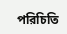পরিচিতি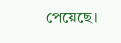পেয়েছে।